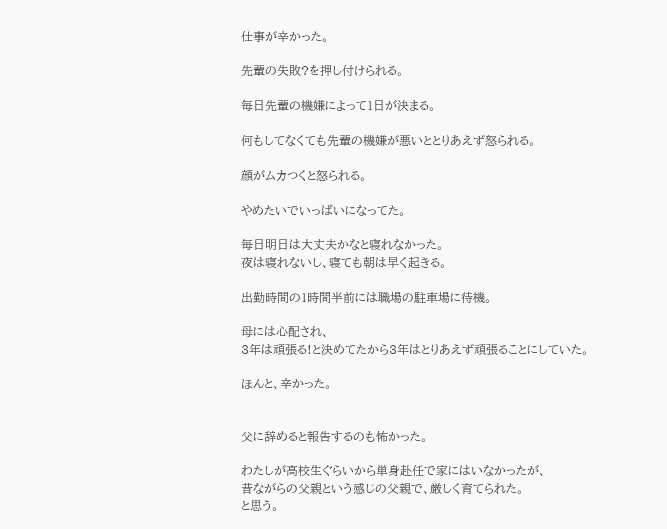仕事が辛かった。

先輩の失敗?を押し付けられる。

毎日先輩の機嫌によって1日が決まる。

何もしてなくても先輩の機嫌が悪いととりあえず怒られる。

顔がムカつくと怒られる。

やめたいでいっぱいになってた。

毎日明日は大丈夫かなと寝れなかった。
夜は寝れないし、寝ても朝は早く起きる。

出勤時間の1時間半前には職場の駐車場に待機。

母には心配され、
3年は頑張る!と決めてたから3年はとりあえず頑張ることにしていた。

ほんと、辛かった。


父に辞めると報告するのも怖かった。

わたしが高校生ぐらいから単身赴任で家にはいなかったが、
昔ながらの父親という感じの父親で、厳しく育てられた。
と思う。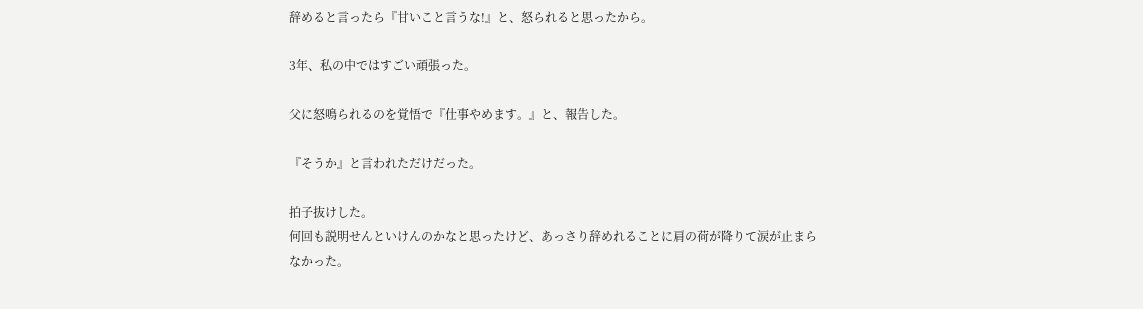辞めると言ったら『甘いこと言うな!』と、怒られると思ったから。

3年、私の中ではすごい頑張った。

父に怒鳴られるのを覚悟で『仕事やめます。』と、報告した。

『そうか』と言われただけだった。

拍子抜けした。
何回も説明せんといけんのかなと思ったけど、あっさり辞めれることに肩の荷が降りて涙が止まらなかった。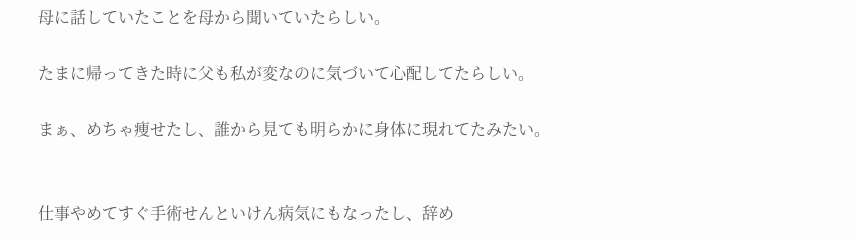母に話していたことを母から聞いていたらしい。

たまに帰ってきた時に父も私が変なのに気づいて心配してたらしい。

まぁ、めちゃ痩せたし、誰から見ても明らかに身体に現れてたみたい。


仕事やめてすぐ手術せんといけん病気にもなったし、辞め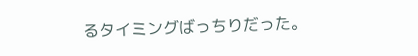るタイミングばっちりだった。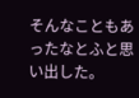そんなこともあったなとふと思い出した。